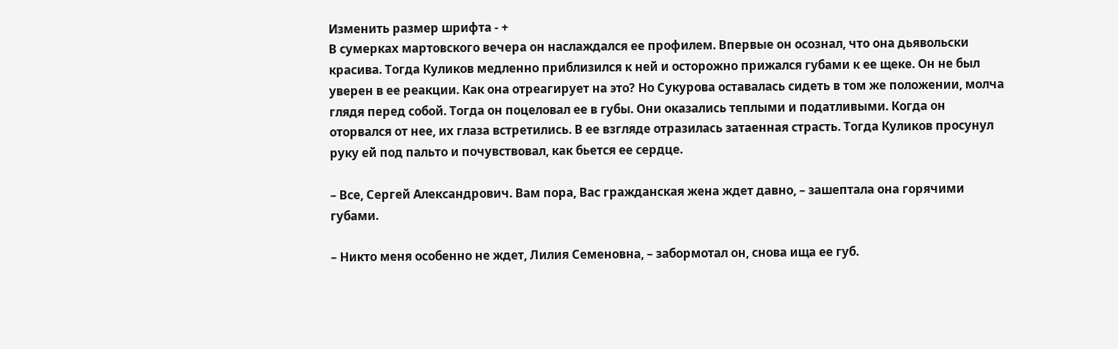Изменить размер шрифта - +
В сумерках мартовского вечера он наслаждался ее профилем. Впервые он осознал, что она дьявольски красива. Тогда Куликов медленно приблизился к ней и осторожно прижался губами к ее щеке. Он не был уверен в ее реакции. Как она отреагирует на это? Но Сукурова оставалась сидеть в том же положении, молча глядя перед собой. Тогда он поцеловал ее в губы. Они оказались теплыми и податливыми. Когда он оторвался от нее, их глаза встретились. В ее взгляде отразилась затаенная страсть. Тогда Куликов просунул руку ей под пальто и почувствовал, как бьется ее сердце.

– Все, Сергей Александрович. Вам пора, Вас гражданская жена ждет давно, – зашептала она горячими губами.

– Никто меня особенно не ждет, Лилия Семеновна, – забормотал он, снова ища ее губ.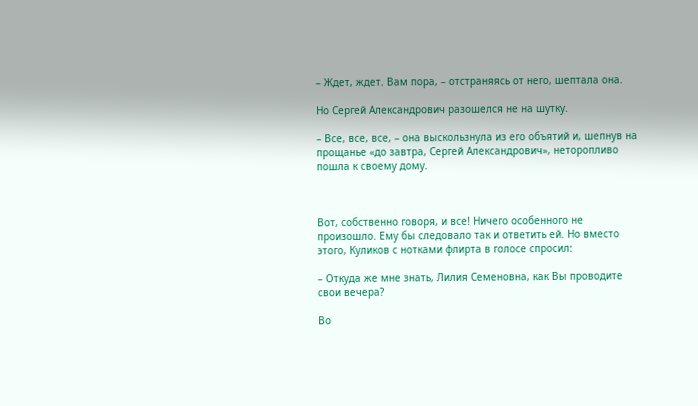– Ждет, ждет. Вам пора, – отстраняясь от него, шептала она.

Но Сергей Александрович разошелся не на шутку.

– Все, все, все, – она выскользнула из его объятий и, шепнув на прощанье «до завтра, Сергей Александрович», неторопливо пошла к своему дому.



Вот, собственно говоря, и все! Ничего особенного не произошло. Ему бы следовало так и ответить ей. Но вместо этого, Куликов с нотками флирта в голосе спросил:

– Откуда же мне знать, Лилия Семеновна, как Вы проводите свои вечера?

Во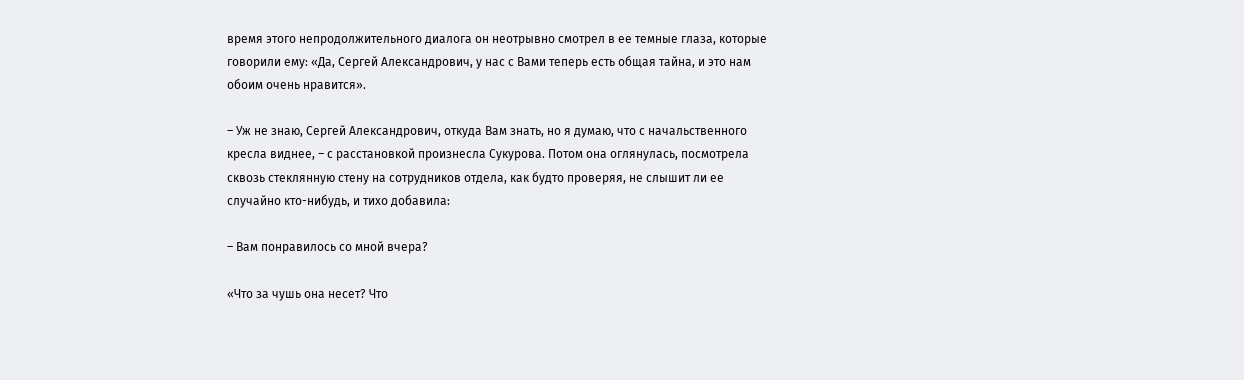время этого непродолжительного диалога он неотрывно смотрел в ее темные глаза, которые говорили ему: «Да, Сергей Александрович, у нас с Вами теперь есть общая тайна, и это нам обоим очень нравится».

– Уж не знаю, Сергей Александрович, откуда Вам знать, но я думаю, что с начальственного кресла виднее, – с расстановкой произнесла Сукурова. Потом она оглянулась, посмотрела сквозь стеклянную стену на сотрудников отдела, как будто проверяя, не слышит ли ее случайно кто-нибудь, и тихо добавила:

– Вам понравилось со мной вчера?

«Что за чушь она несет? Что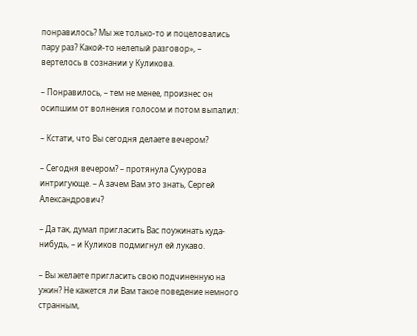понравилось? Мы же только-то и поцеловались пару раз? Какой-то нелепый разговор», – вертелось в сознании у Куликова.

– Понравилось, – тем не менее, произнес он осипшим от волнения голосом и потом выпалил:

– Кстати, что Вы сегодня делаете вечером?

– Сегодня вечером? – протянула Сукурова интригующе. – А зачем Вам это знать, Сергей Александрович?

– Да так, думал пригласить Вас поужинать куда-нибудь, – и Куликов подмигнул ей лукаво.

– Вы желаете пригласить свою подчиненную на ужин? Не кажется ли Вам такое поведение немного странным,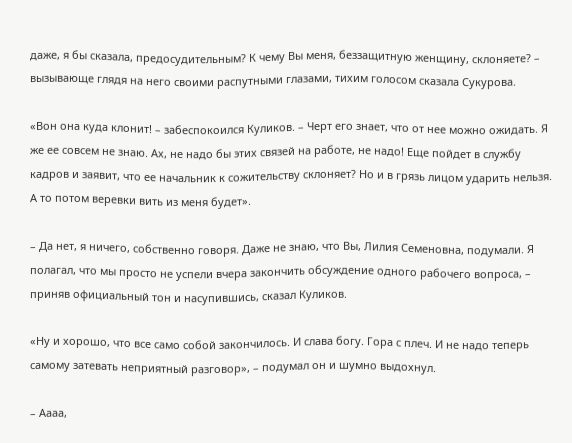даже, я бы сказала, предосудительным? К чему Вы меня, беззащитную женщину, склоняете? – вызывающе глядя на него своими распутными глазами, тихим голосом сказала Сукурова.

«Вон она куда клонит! – забеспокоился Куликов. – Черт его знает, что от нее можно ожидать. Я же ее совсем не знаю. Ах, не надо бы этих связей на работе, не надо! Еще пойдет в службу кадров и заявит, что ее начальник к сожительству склоняет? Но и в грязь лицом ударить нельзя. А то потом веревки вить из меня будет».

– Да нет, я ничего, собственно говоря. Даже не знаю, что Вы, Лилия Семеновна, подумали. Я полагал, что мы просто не успели вчера закончить обсуждение одного рабочего вопроса, – приняв официальный тон и насупившись, сказал Куликов.

«Ну и хорошо, что все само собой закончилось. И слава богу. Гора с плеч. И не надо теперь самому затевать неприятный разговор», – подумал он и шумно выдохнул.

– Аааа,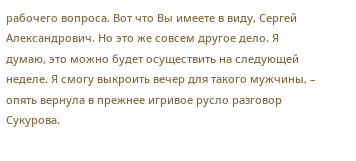рабочего вопроса. Вот что Вы имеете в виду, Сергей Александрович. Но это же совсем другое дело. Я думаю, это можно будет осуществить на следующей неделе. Я смогу выкроить вечер для такого мужчины, – опять вернула в прежнее игривое русло разговор Сукурова.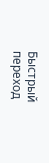Быстрый переход